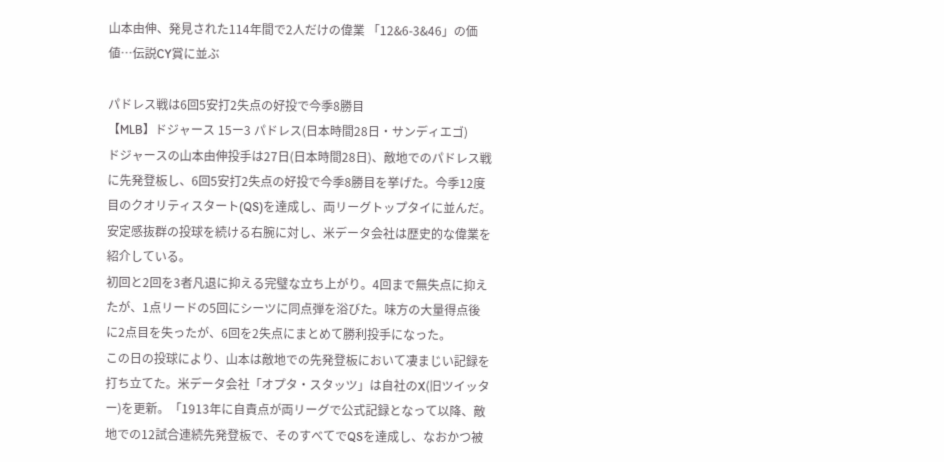山本由伸、発見された114年間で2人だけの偉業 「12&6-3&46」の価値…伝説CY賞に並ぶ

パドレス戦は6回5安打2失点の好投で今季8勝目
【MLB】ドジャース 15ー3 パドレス(日本時間28日・サンディエゴ)
ドジャースの山本由伸投手は27日(日本時間28日)、敵地でのパドレス戦に先発登板し、6回5安打2失点の好投で今季8勝目を挙げた。今季12度目のクオリティスタート(QS)を達成し、両リーグトップタイに並んだ。安定感抜群の投球を続ける右腕に対し、米データ会社は歴史的な偉業を紹介している。
初回と2回を3者凡退に抑える完璧な立ち上がり。4回まで無失点に抑えたが、1点リードの5回にシーツに同点弾を浴びた。味方の大量得点後に2点目を失ったが、6回を2失点にまとめて勝利投手になった。
この日の投球により、山本は敵地での先発登板において凄まじい記録を打ち立てた。米データ会社「オプタ・スタッツ」は自社のX(旧ツイッター)を更新。「1913年に自責点が両リーグで公式記録となって以降、敵地での12試合連続先発登板で、そのすべてでQSを達成し、なおかつ被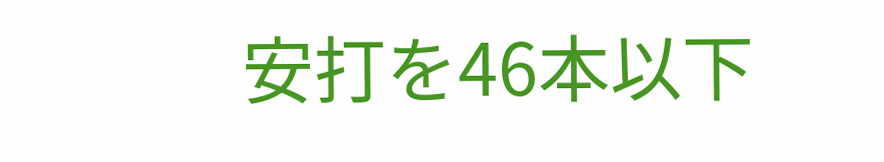安打を46本以下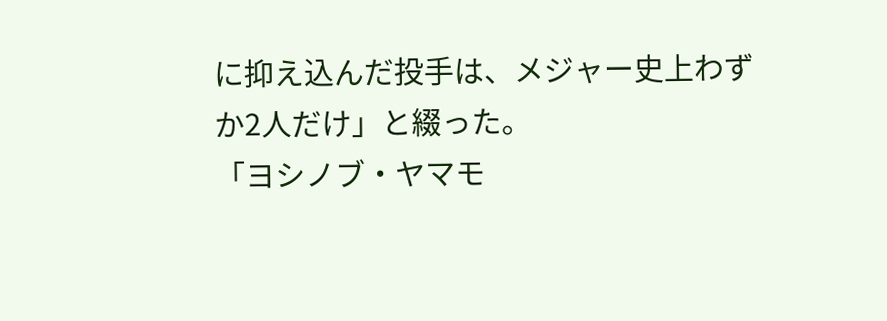に抑え込んだ投手は、メジャー史上わずか2人だけ」と綴った。
「ヨシノブ・ヤマモ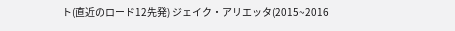ト(直近のロード12先発) ジェイク・アリエッタ(2015~2016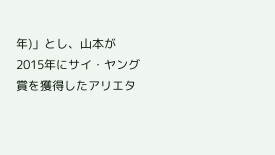年)」とし、山本が2015年にサイ・ヤング賞を獲得したアリエタ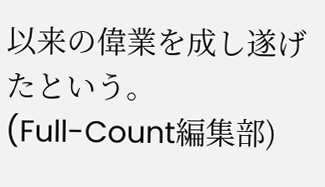以来の偉業を成し遂げたという。
(Full-Count編集部)